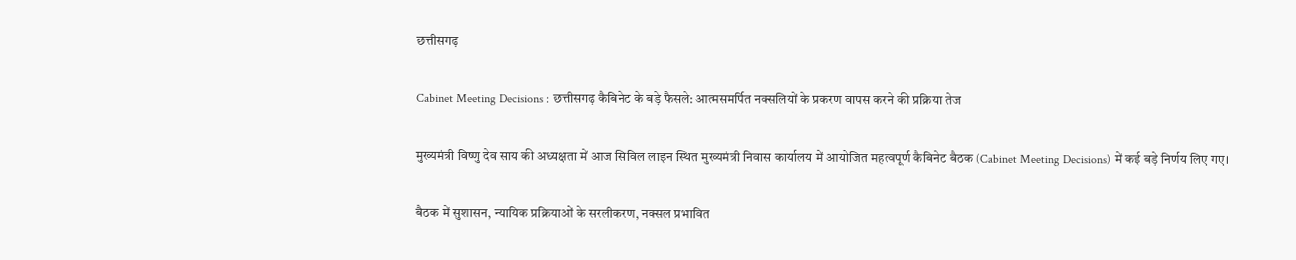छत्तीसगढ़

Cabinet Meeting Decisions : छत्तीसगढ़ कैबिनेट के बड़े फैसले: आत्मसमर्पित नक्सलियों के प्रकरण वापस करने की प्रक्रिया तेज

मुख्यमंत्री विष्णु देव साय की अध्यक्षता में आज सिविल लाइन स्थित मुख्यमंत्री निवास कार्यालय में आयोजित महत्वपूर्ण कैबिनेट बैठक (Cabinet Meeting Decisions) में कई बड़े निर्णय लिए गए।

बैठक में सुशासन, न्यायिक प्रक्रियाओं के सरलीकरण, नक्सल प्रभावित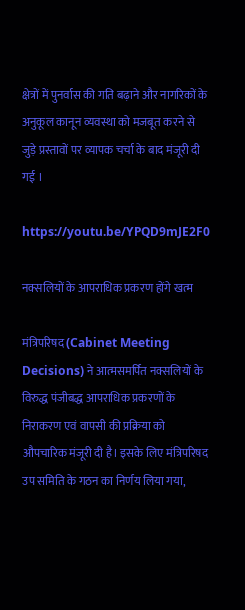क्षेत्रों में पुनर्वास की गति बढ़ाने और नागरिकों के अनुकूल कानून व्यवस्था को मजबूत करने से जुड़े प्रस्तावों पर व्यापक चर्चा के बाद मंजूरी दी गई ।

https://youtu.be/YPQD9mJE2F0

नक्सलियों के आपराधिक प्रकरण होंगे खत्म

मंत्रिपरिषद (Cabinet Meeting Decisions) ने आत्मसमर्पित नक्सलियों के विरुद्ध पंजीबद्ध आपराधिक प्रकरणों के निराकरण एवं वापसी की प्रक्रिया को औपचारिक मंजूरी दी है। इसके लिए मंत्रिपरिषद उप समिति के गठन का निर्णय लिया गया,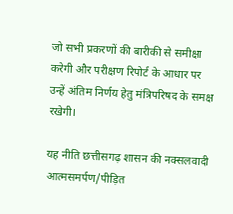जो सभी प्रकरणों की बारीकी से समीक्षा करेगी और परीक्षण रिपोर्ट के आधार पर उन्हें अंतिम निर्णय हेतु मंत्रिपरिषद के समक्ष रखेगी।

यह नीति छत्तीसगढ़ शासन की नक्सलवादी आत्मसमर्पण/पीड़ित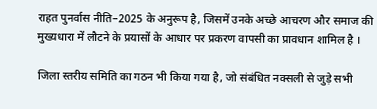राहत पुनर्वास नीति–2025 के अनुरूप है, जिसमें उनके अच्छे आचरण और समाज की मुख्यधारा में लौटने के प्रयासों के आधार पर प्रकरण वापसी का प्रावधान शामिल है ।

जिला स्तरीय समिति का गठन भी किया गया है, जो संबंधित नक्सली से जुड़े सभी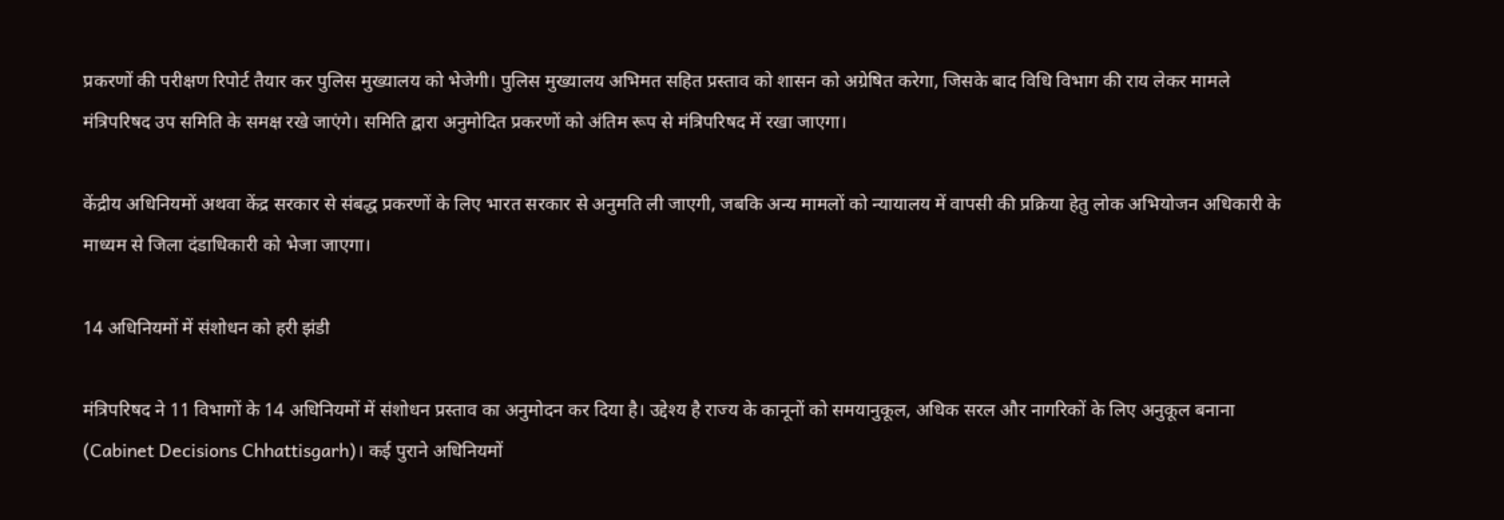प्रकरणों की परीक्षण रिपोर्ट तैयार कर पुलिस मुख्यालय को भेजेगी। पुलिस मुख्यालय अभिमत सहित प्रस्ताव को शासन को अग्रेषित करेगा, जिसके बाद विधि विभाग की राय लेकर मामले मंत्रिपरिषद उप समिति के समक्ष रखे जाएंगे। समिति द्वारा अनुमोदित प्रकरणों को अंतिम रूप से मंत्रिपरिषद में रखा जाएगा।

केंद्रीय अधिनियमों अथवा केंद्र सरकार से संबद्ध प्रकरणों के लिए भारत सरकार से अनुमति ली जाएगी, जबकि अन्य मामलों को न्यायालय में वापसी की प्रक्रिया हेतु लोक अभियोजन अधिकारी के माध्यम से जिला दंडाधिकारी को भेजा जाएगा।

14 अधिनियमों में संशोधन को हरी झंडी

मंत्रिपरिषद ने 11 विभागों के 14 अधिनियमों में संशोधन प्रस्ताव का अनुमोदन कर दिया है। उद्देश्य है राज्य के कानूनों को समयानुकूल, अधिक सरल और नागरिकों के लिए अनुकूल बनाना (Cabinet Decisions Chhattisgarh)। कई पुराने अधिनियमों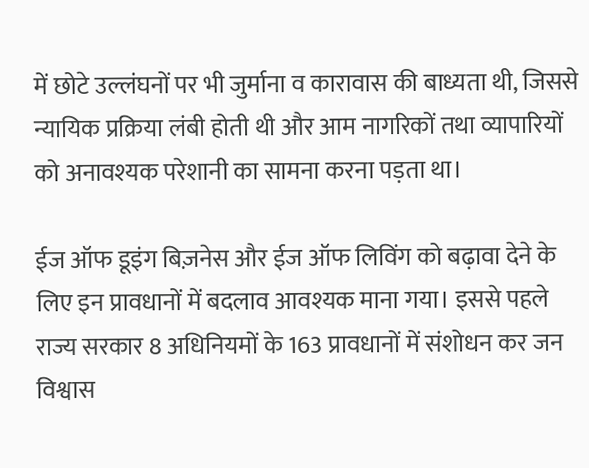में छोटे उल्लंघनों पर भी जुर्माना व कारावास की बाध्यता थी, जिससे न्यायिक प्रक्रिया लंबी होती थी और आम नागरिकों तथा व्यापारियों को अनावश्यक परेशानी का सामना करना पड़ता था।

ईज ऑफ डूइंग बिज़नेस और ईज ऑफ लिविंग को बढ़ावा देने के लिए इन प्रावधानों में बदलाव आवश्यक माना गया। इससे पहले राज्य सरकार 8 अधिनियमों के 163 प्रावधानों में संशोधन कर जन विश्वास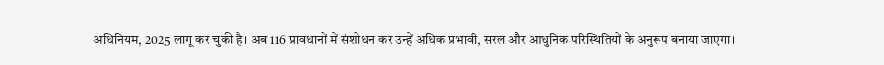अधिनियम, 2025 लागू कर चुकी है। अब 116 प्रावधानों में संशोधन कर उन्हें अधिक प्रभावी, सरल और आधुनिक परिस्थितियों के अनुरूप बनाया जाएगा।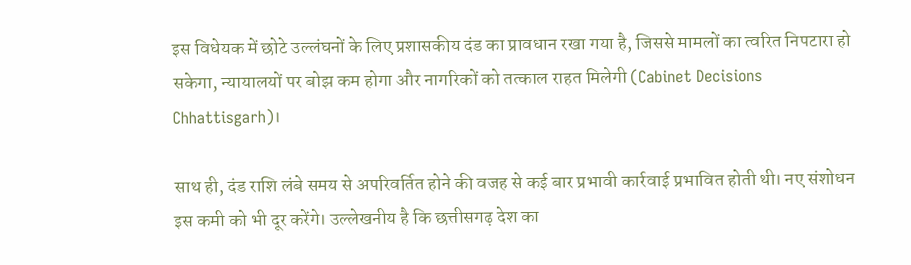इस विधेयक में छोटे उल्लंघनों के लिए प्रशासकीय दंड का प्रावधान रखा गया है, जिससे मामलों का त्वरित निपटारा हो सकेगा, न्यायालयों पर बोझ कम होगा और नागरिकों को तत्काल राहत मिलेगी (Cabinet Decisions Chhattisgarh)।

साथ ही, दंड राशि लंबे समय से अपरिवर्तित होने की वजह से कई बार प्रभावी कार्रवाई प्रभावित होती थी। नए संशोधन इस कमी को भी दूर करेंगे। उल्लेखनीय है कि छत्तीसगढ़ देश का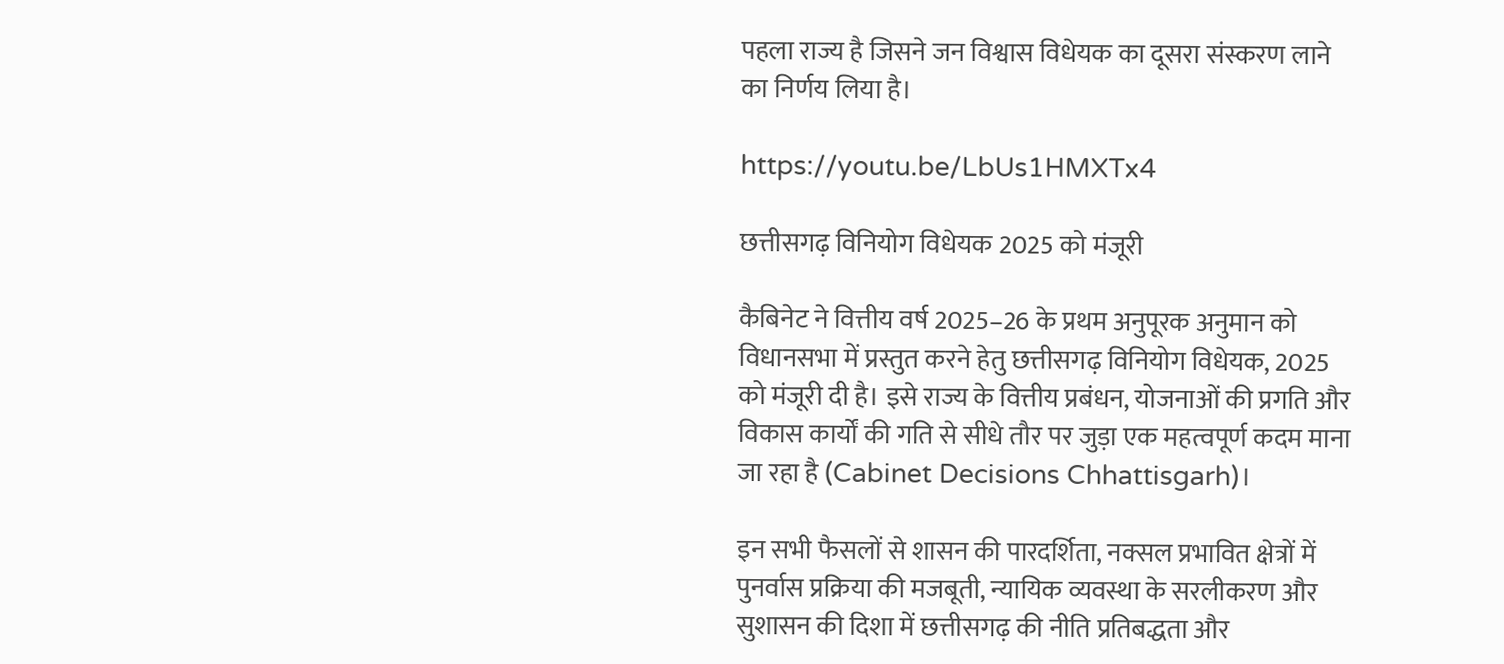पहला राज्य है जिसने जन विश्वास विधेयक का दूसरा संस्करण लाने का निर्णय लिया है।

https://youtu.be/LbUs1HMXTx4

छत्तीसगढ़ विनियोग विधेयक 2025 को मंजूरी

कैबिनेट ने वित्तीय वर्ष 2025–26 के प्रथम अनुपूरक अनुमान को विधानसभा में प्रस्तुत करने हेतु छत्तीसगढ़ विनियोग विधेयक, 2025 को मंजूरी दी है। इसे राज्य के वित्तीय प्रबंधन, योजनाओं की प्रगति और विकास कार्यों की गति से सीधे तौर पर जुड़ा एक महत्वपूर्ण कदम माना जा रहा है (Cabinet Decisions Chhattisgarh)।

इन सभी फैसलों से शासन की पारदर्शिता, नक्सल प्रभावित क्षेत्रों में पुनर्वास प्रक्रिया की मजबूती, न्यायिक व्यवस्था के सरलीकरण और सुशासन की दिशा में छत्तीसगढ़ की नीति प्रतिबद्धता और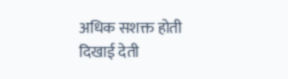अधिक सशक्त होती दिखाई देती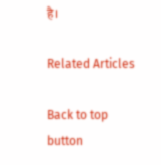है।

Related Articles

Back to top button